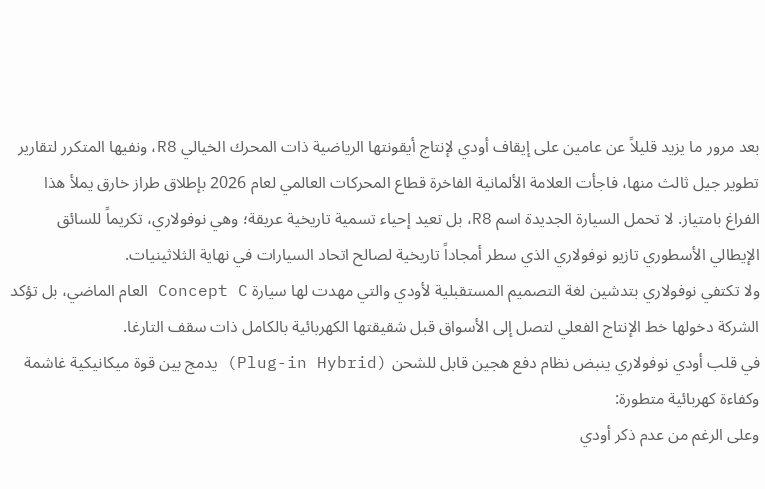بعد مرور ما يزيد قليلاً عن عامين على إيقاف أودي لإنتاج أيقونتها الرياضية ذات المحرك الخيالي R8، ونفيها المتكرر لتقارير تطوير جيل ثالث منها، فاجأت العلامة الألمانية الفاخرة قطاع المحركات العالمي لعام 2026 بإطلاق طراز خارق يملأ هذا الفراغ بامتياز. لا تحمل السيارة الجديدة اسم R8، بل تعيد إحياء تسمية تاريخية عريقة؛ وهي نوفولاري، تكريماً للسائق الإيطالي الأسطوري تازيو نوفولاري الذي سطر أمجاداً تاريخية لصالح اتحاد السيارات في نهاية الثلاثينيات.
ولا تكتفي نوفولاري بتدشين لغة التصميم المستقبلية لأودي والتي مهدت لها سيارة Concept C العام الماضي، بل تؤكد الشركة دخولها خط الإنتاج الفعلي لتصل إلى الأسواق قبل شقيقتها الكهربائية بالكامل ذات سقف التارغا.
في قلب أودي نوفولاري ينبض نظام دفع هجين قابل للشحن (Plug-in Hybrid) يدمج بين قوة ميكانيكية غاشمة وكفاءة كهربائية متطورة:
وعلى الرغم من عدم ذكر أودي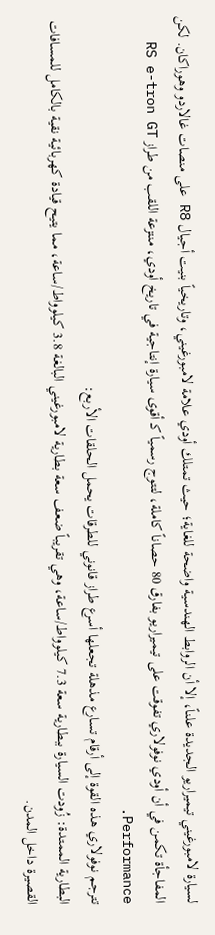لسيارة لامبورغيني تيميراريو الجديدة علناً، إلا أن الروابط الهندسية واضحة للغاية؛ حيث تمتلك أودي علامة لامبورغيني، وتاريخياً بنيت أجيال R8 على منصات غالاردو وهوراكان. لكن المفاجأة تكمن في أن أودي نوفولاري تفوقت على تيميراريو بفارق 80 حصاناً كاملة، لتتوج رسمياً كـ أقوى سيارة إنتاجية في تاريخ أودي، منتزعة اللقب من طراز RS e-tron GT Performance.
تترجم نوفولاري هذه القوة إلى أرقام تسارع مذهلة تجعلها أسرع طراز قانوني للطرقات يحمل الحلقات الأربع:
البطارية الممتدة: زُودت السيارة ببطارية سعة 7.3 كيلوواط/ساعة، وهي تقريباً ضعف سعة بطارية لامبورغيني البالغة 3.8 كيلوواط/ساعة، مما يتيح قيادة كهربائية نقية بالكامل للمسافات القصيرة داخل المدن.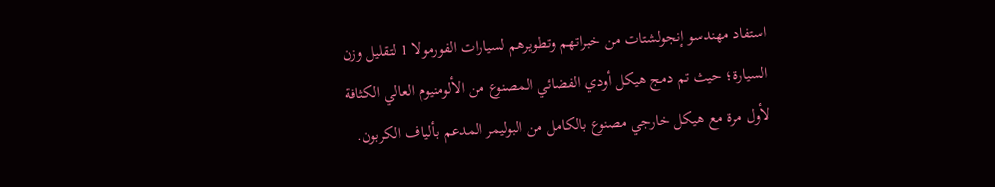استفاد مهندسو إنجولشتات من خبراتهم وتطويرهم لسيارات الفورمولا 1 لتقليل وزن السيارة؛ حيث تم دمج هيكل أودي الفضائي المصنوع من الألومنيوم العالي الكثافة لأول مرة مع هيكل خارجي مصنوع بالكامل من البوليمر المدعم بألياف الكربون.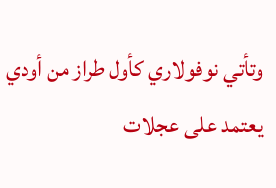وتأتي نوفولاري كأول طراز من أودي يعتمد على عجلات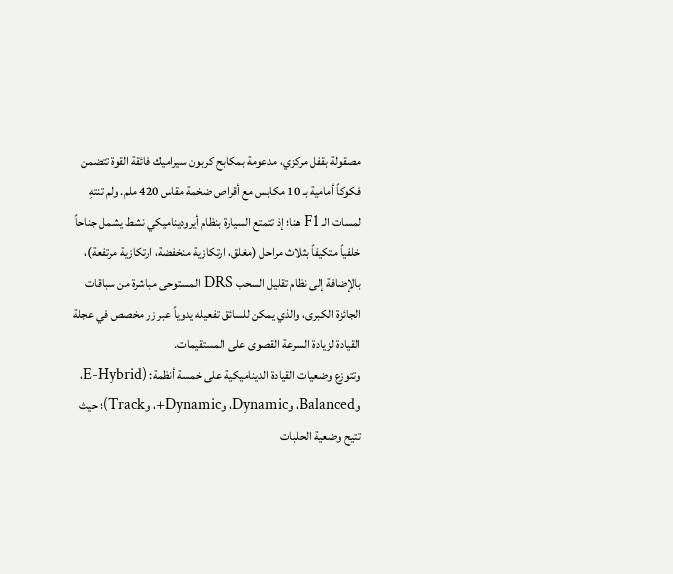مصقولة بقفل مركزي، مدعومة بمكابح كربون سيراميك فائقة القوة تتضمن فكوكاً أمامية بـ 10 مكابس مع أقراص ضخمة مقاس 420 ملم. ولم تنتهِ لمسات الـ F1 هنا؛ إذ تتمتع السيارة بنظام أيروديناميكي نشط يشمل جناحاً خلفياً متكيفاً بثلاث مراحل (مغلق، ارتكازية منخفضة، ارتكازية مرتفعة)، بالإضافة إلى نظام تقليل السحب DRS المستوحى مباشرة من سباقات الجائزة الكبرى، والذي يمكن للسائق تفعيله يدوياً عبر زر مخصص في عجلة القيادة لزيادة السرعة القصوى على المستقيمات.
وتتوزع وضعيات القيادة الديناميكية على خمسة أنظمة: (E-Hybrid، وBalanced، وDynamic، وDynamic+، وTrack)؛ حيث تتيح وضعية الحلبات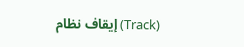(Track) إيقاف نظام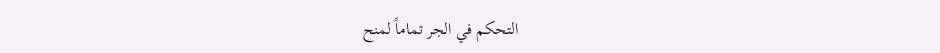التحكم في الجر تماماً لمنح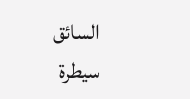السائق سيطرة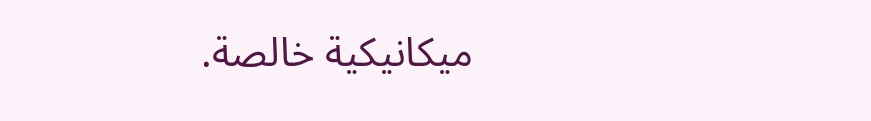ميكانيكية خالصة.